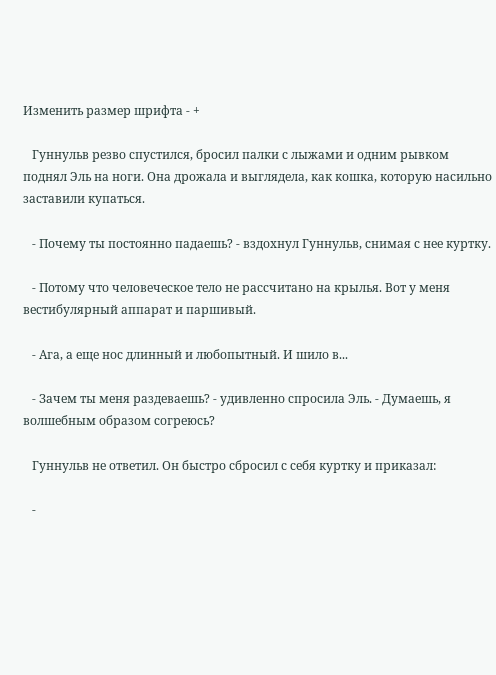Изменить размер шрифта - +

   Гуннульв резво спустился, бросил палки с лыжами и одним рывком поднял Эль на ноги. Она дрожала и выглядела, как кошка, которую насильно заставили купаться.

   - Почему ты постоянно падаешь? - вздохнул Гуннульв, снимая с нее куртку.

   - Потому что человеческое тело не рассчитано на крылья. Вот у меня вестибулярный аппарат и паршивый.

   - Ага, а еще нос длинный и любопытный. И шило в...

   - Зачем ты меня раздеваешь? - удивленно спросила Эль. - Думаешь, я волшебным образом согреюсь?

   Гуннульв не ответил. Он быстро сбросил с себя куртку и приказал:

   -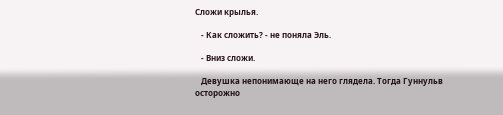Сложи крылья.

   - Как сложить? - не поняла Эль.

   - Вниз сложи.

   Девушка непонимающе на него глядела. Тогда Гуннульв осторожно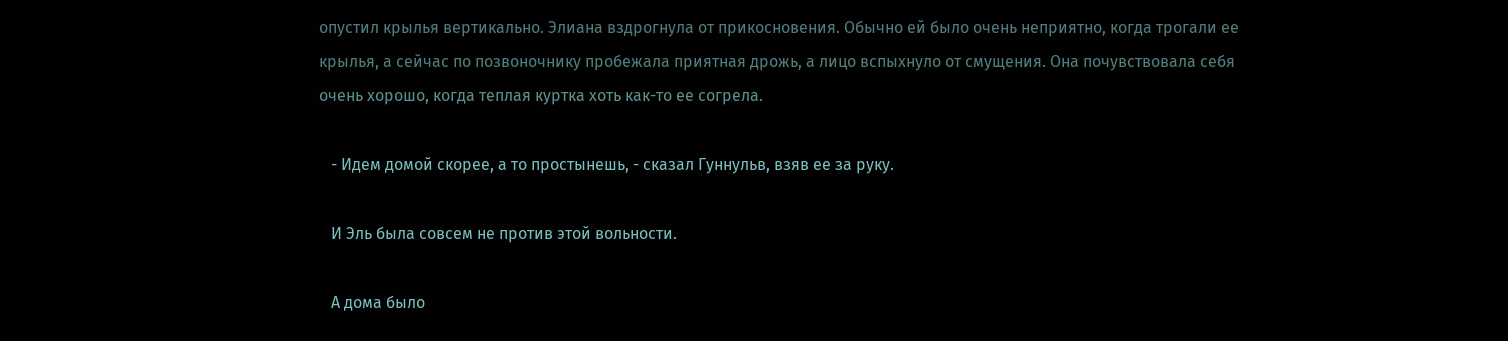опустил крылья вертикально. Элиана вздрогнула от прикосновения. Обычно ей было очень неприятно, когда трогали ее крылья, а сейчас по позвоночнику пробежала приятная дрожь, а лицо вспыхнуло от смущения. Она почувствовала себя очень хорошо, когда теплая куртка хоть как-то ее согрела.

   - Идем домой скорее, а то простынешь, - сказал Гуннульв, взяв ее за руку.

   И Эль была совсем не против этой вольности.

   А дома было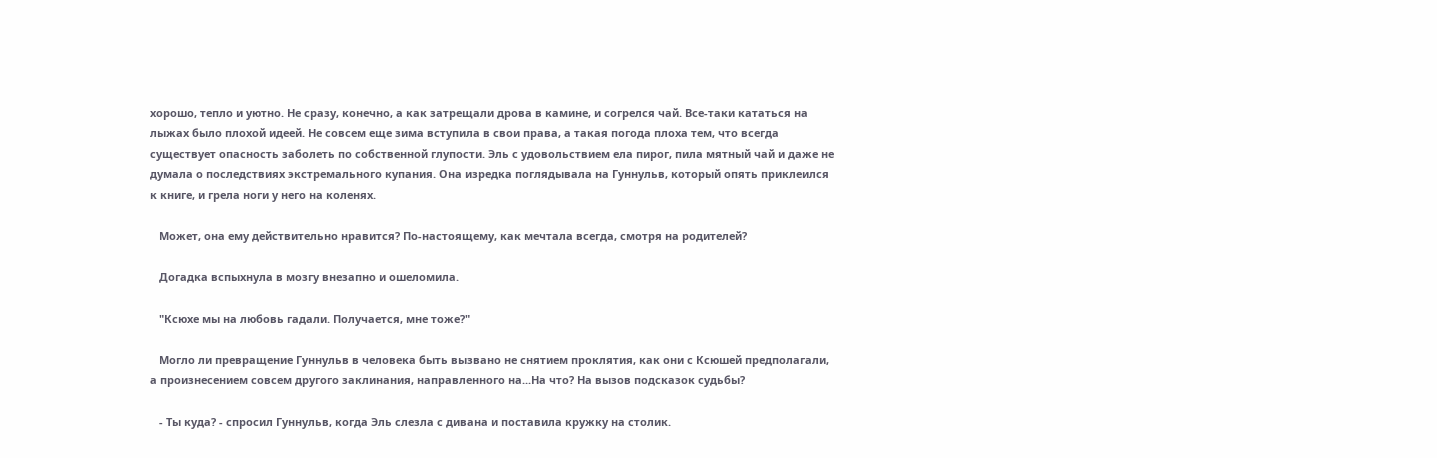хорошо, тепло и уютно. Не сразу, конечно, а как затрещали дрова в камине, и согрелся чай. Все-таки кататься на лыжах было плохой идеей. Не совсем еще зима вступила в свои права, а такая погода плоха тем, что всегда существует опасность заболеть по собственной глупости. Эль с удовольствием ела пирог, пила мятный чай и даже не думала о последствиях экстремального купания. Она изредка поглядывала на Гуннульв, который опять приклеился к книге, и грела ноги у него на коленях.

   Может, она ему действительно нравится? По-настоящему, как мечтала всегда, смотря на родителей?

   Догадка вспыхнула в мозгу внезапно и ошеломила.

   "Ксюхе мы на любовь гадали. Получается, мне тоже?"

   Могло ли превращение Гуннульв в человека быть вызвано не снятием проклятия, как они с Ксюшей предполагали, а произнесением совсем другого заклинания, направленного на...На что? На вызов подсказок судьбы?

   - Ты куда? - спросил Гуннульв, когда Эль слезла с дивана и поставила кружку на столик.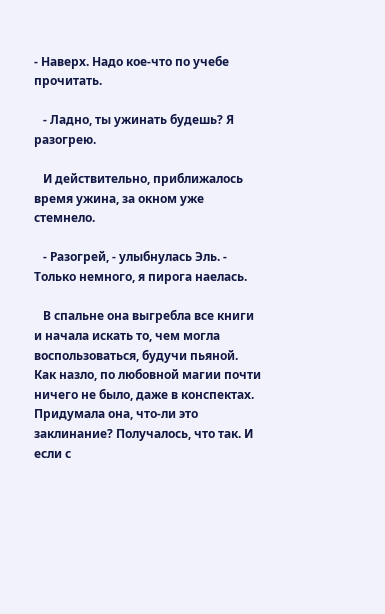- Наверх. Надо кое-что по учебе прочитать.

   - Ладно, ты ужинать будешь? Я разогрею.

   И действительно, приближалось время ужина, за окном уже стемнело.

   - Разогрей, - улыбнулась Эль. - Только немного, я пирога наелась.

   В спальне она выгребла все книги и начала искать то, чем могла воспользоваться, будучи пьяной. Как назло, по любовной магии почти ничего не было, даже в конспектах. Придумала она, что-ли это заклинание? Получалось, что так. И если с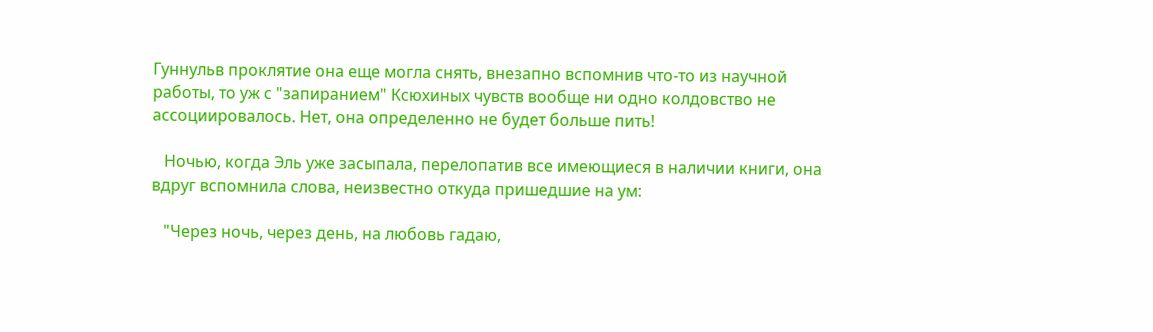Гуннульв проклятие она еще могла снять, внезапно вспомнив что-то из научной работы, то уж с "запиранием" Ксюхиных чувств вообще ни одно колдовство не ассоциировалось. Нет, она определенно не будет больше пить!

   Ночью, когда Эль уже засыпала, перелопатив все имеющиеся в наличии книги, она вдруг вспомнила слова, неизвестно откуда пришедшие на ум:

   "Через ночь, через день, на любовь гадаю,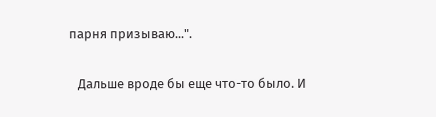парня призываю...".

   Дальше вроде бы еще что-то было. И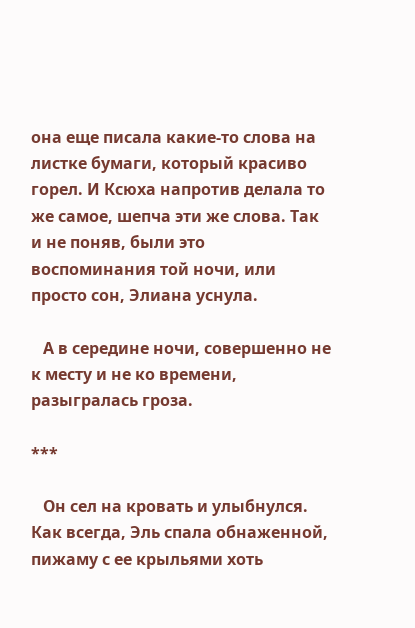она еще писала какие-то слова на листке бумаги, который красиво горел. И Ксюха напротив делала то же самое, шепча эти же слова. Так и не поняв, были это воспоминания той ночи, или просто сон, Элиана уснула.

   А в середине ночи, совершенно не к месту и не ко времени, разыгралась гроза.

***

   Он сел на кровать и улыбнулся. Как всегда, Эль спала обнаженной, пижаму с ее крыльями хоть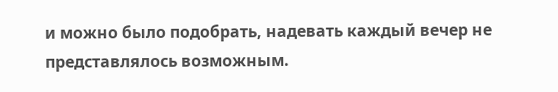и можно было подобрать, надевать каждый вечер не представлялось возможным.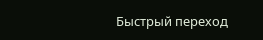Быстрый переход